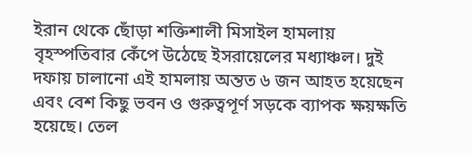ইরান থেকে ছোঁড়া শক্তিশালী মিসাইল হামলায় বৃহস্পতিবার কেঁপে উঠেছে ইসরায়েলের মধ্যাঞ্চল। দুই দফায় চালানো এই হামলায় অন্তত ৬ জন আহত হয়েছেন এবং বেশ কিছু ভবন ও গুরুত্বপূর্ণ সড়কে ব্যাপক ক্ষয়ক্ষতি হয়েছে। তেল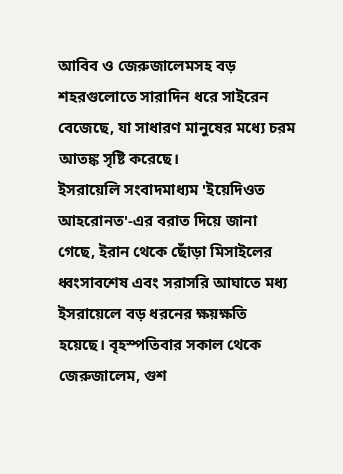আবিব ও জেরুজালেমসহ বড় শহরগুলোতে সারাদিন ধরে সাইরেন বেজেছে, যা সাধারণ মানুষের মধ্যে চরম আতঙ্ক সৃষ্টি করেছে।
ইসরায়েলি সংবাদমাধ্যম 'ইয়েদিওত আহরোনত'-এর বরাত দিয়ে জানা গেছে, ইরান থেকে ছোঁড়া মিসাইলের ধ্বংসাবশেষ এবং সরাসরি আঘাতে মধ্য ইসরায়েলে বড় ধরনের ক্ষয়ক্ষতি হয়েছে। বৃহস্পতিবার সকাল থেকে জেরুজালেম, গুশ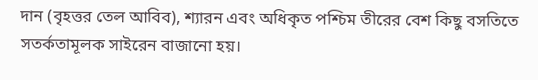দান (বৃহত্তর তেল আবিব), শ্যারন এবং অধিকৃত পশ্চিম তীরের বেশ কিছু বসতিতে সতর্কতামূলক সাইরেন বাজানো হয়।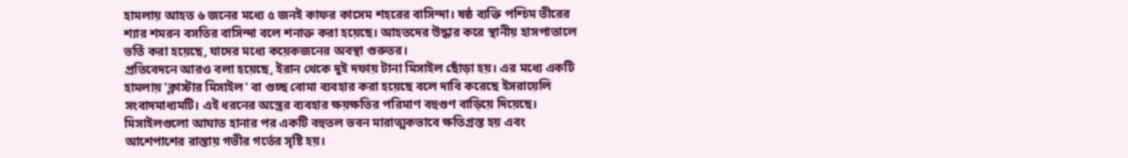হামলায় আহত ৬ জনের মধ্যে ৫ জনই কাফর কাসেম শহরের বাসিন্দা। ষষ্ঠ ব্যক্তি পশ্চিম তীরের শ্যার শমরন বসতির বাসিন্দা বলে শনাক্ত করা হয়েছে। আহতদের উদ্ধার করে স্থানীয় হাসপাতালে ভর্তি করা হয়েছে, যাদের মধ্যে কয়েকজনের অবস্থা গুরুতর।
প্রতিবেদনে আরও বলা হয়েছে, ইরান থেকে দুই দফায় টানা মিসাইল ছোঁড়া হয়। এর মধ্যে একটি হামলায় 'ক্লাস্টার মিসাইল' বা গুচ্ছ বোমা ব্যবহার করা হয়েছে বলে দাবি করেছে ইসরায়েলি সংবাদমাধ্যমটি। এই ধরনের অস্ত্রের ব্যবহার ক্ষয়ক্ষতির পরিমাণ বহুগুণ বাড়িয়ে দিয়েছে। মিসাইলগুলো আঘাত হানার পর একটি বহুতল ভবন মারাত্মকভাবে ক্ষতিগ্রস্ত হয় এবং আশেপাশের রাস্তায় গভীর গর্তের সৃষ্টি হয়।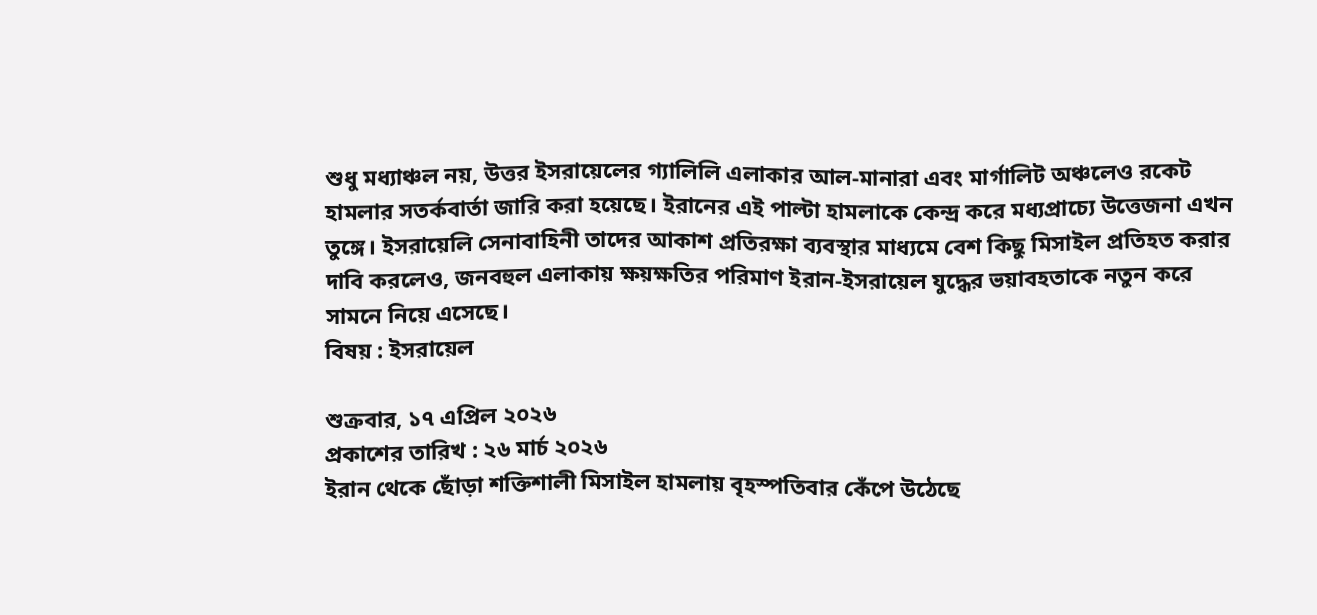শুধু মধ্যাঞ্চল নয়, উত্তর ইসরায়েলের গ্যালিলি এলাকার আল-মানারা এবং মার্গালিট অঞ্চলেও রকেট হামলার সতর্কবার্তা জারি করা হয়েছে। ইরানের এই পাল্টা হামলাকে কেন্দ্র করে মধ্যপ্রাচ্যে উত্তেজনা এখন তুঙ্গে। ইসরায়েলি সেনাবাহিনী তাদের আকাশ প্রতিরক্ষা ব্যবস্থার মাধ্যমে বেশ কিছু মিসাইল প্রতিহত করার দাবি করলেও, জনবহুল এলাকায় ক্ষয়ক্ষতির পরিমাণ ইরান-ইসরায়েল যুদ্ধের ভয়াবহতাকে নতুন করে সামনে নিয়ে এসেছে।
বিষয় : ইসরায়েল

শুক্রবার, ১৭ এপ্রিল ২০২৬
প্রকাশের তারিখ : ২৬ মার্চ ২০২৬
ইরান থেকে ছোঁড়া শক্তিশালী মিসাইল হামলায় বৃহস্পতিবার কেঁপে উঠেছে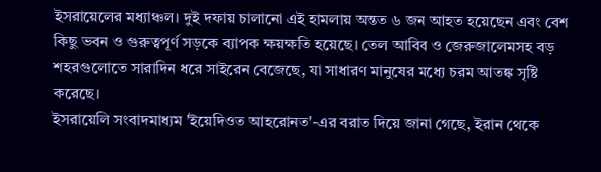ইসরায়েলের মধ্যাঞ্চল। দুই দফায় চালানো এই হামলায় অন্তত ৬ জন আহত হয়েছেন এবং বেশ কিছু ভবন ও গুরুত্বপূর্ণ সড়কে ব্যাপক ক্ষয়ক্ষতি হয়েছে। তেল আবিব ও জেরুজালেমসহ বড় শহরগুলোতে সারাদিন ধরে সাইরেন বেজেছে, যা সাধারণ মানুষের মধ্যে চরম আতঙ্ক সৃষ্টি করেছে।
ইসরায়েলি সংবাদমাধ্যম 'ইয়েদিওত আহরোনত'-এর বরাত দিয়ে জানা গেছে, ইরান থেকে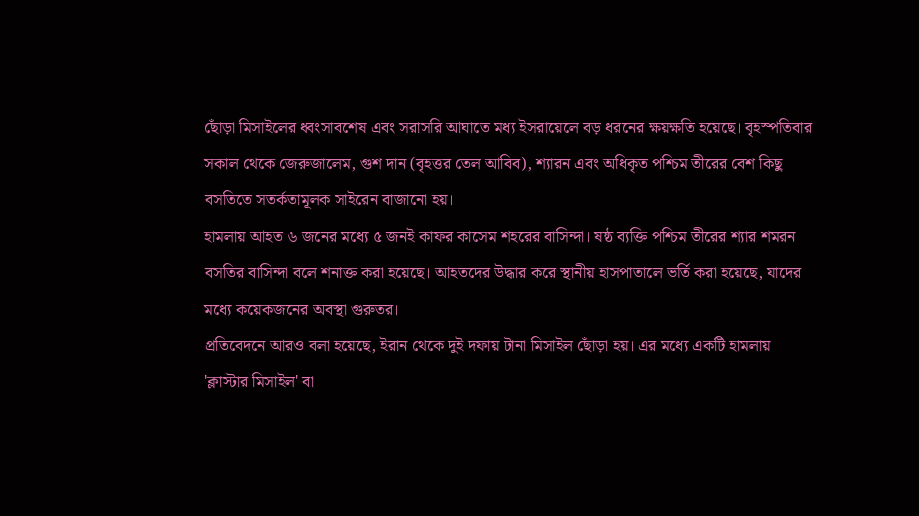ছোঁড়া মিসাইলের ধ্বংসাবশেষ এবং সরাসরি আঘাতে মধ্য ইসরায়েলে বড় ধরনের ক্ষয়ক্ষতি হয়েছে। বৃহস্পতিবার সকাল থেকে জেরুজালেম, গুশ দান (বৃহত্তর তেল আবিব), শ্যারন এবং অধিকৃত পশ্চিম তীরের বেশ কিছু বসতিতে সতর্কতামূলক সাইরেন বাজানো হয়।
হামলায় আহত ৬ জনের মধ্যে ৫ জনই কাফর কাসেম শহরের বাসিন্দা। ষষ্ঠ ব্যক্তি পশ্চিম তীরের শ্যার শমরন বসতির বাসিন্দা বলে শনাক্ত করা হয়েছে। আহতদের উদ্ধার করে স্থানীয় হাসপাতালে ভর্তি করা হয়েছে, যাদের মধ্যে কয়েকজনের অবস্থা গুরুতর।
প্রতিবেদনে আরও বলা হয়েছে, ইরান থেকে দুই দফায় টানা মিসাইল ছোঁড়া হয়। এর মধ্যে একটি হামলায় 'ক্লাস্টার মিসাইল' বা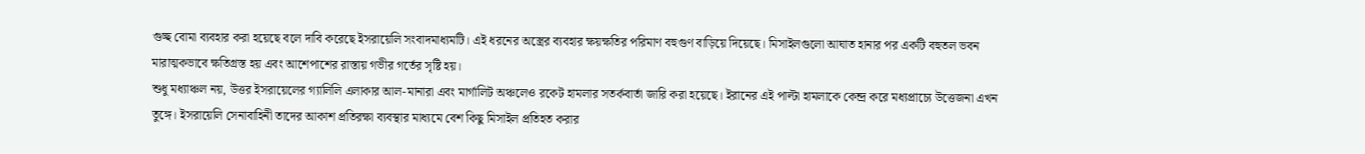গুচ্ছ বোমা ব্যবহার করা হয়েছে বলে দাবি করেছে ইসরায়েলি সংবাদমাধ্যমটি। এই ধরনের অস্ত্রের ব্যবহার ক্ষয়ক্ষতির পরিমাণ বহুগুণ বাড়িয়ে দিয়েছে। মিসাইলগুলো আঘাত হানার পর একটি বহুতল ভবন মারাত্মকভাবে ক্ষতিগ্রস্ত হয় এবং আশেপাশের রাস্তায় গভীর গর্তের সৃষ্টি হয়।
শুধু মধ্যাঞ্চল নয়, উত্তর ইসরায়েলের গ্যালিলি এলাকার আল-মানারা এবং মার্গালিট অঞ্চলেও রকেট হামলার সতর্কবার্তা জারি করা হয়েছে। ইরানের এই পাল্টা হামলাকে কেন্দ্র করে মধ্যপ্রাচ্যে উত্তেজনা এখন তুঙ্গে। ইসরায়েলি সেনাবাহিনী তাদের আকাশ প্রতিরক্ষা ব্যবস্থার মাধ্যমে বেশ কিছু মিসাইল প্রতিহত করার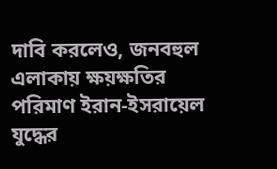দাবি করলেও, জনবহুল এলাকায় ক্ষয়ক্ষতির পরিমাণ ইরান-ইসরায়েল যুদ্ধের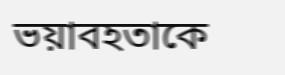ভয়াবহতাকে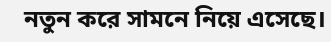নতুন করে সামনে নিয়ে এসেছে।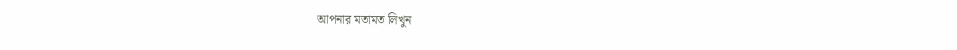আপনার মতামত লিখুন